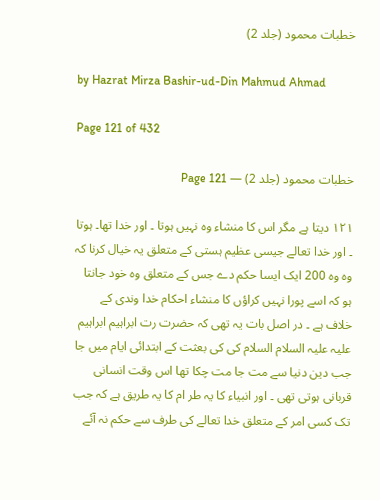خطبات محمود (جلد 2)

by Hazrat Mirza Bashir-ud-Din Mahmud Ahmad

Page 121 of 432

خطبات محمود (جلد 2) — Page 121

۱۲۱ دیتا ہے مگر اس کا منشاء وہ نہیں ہوتا ۔ اور خدا تھا۔ ہوتا ۔ اور خدا تعالے جیسی عظیم ہستی کے متعلق یہ خیال کرنا کہ وہ وہ 200 ایک ایسا حکم دے جس کے متعلق وہ خود جانتا ہو کہ اسے پورا نہیں کراؤں کا منشاء احکام خدا وندی کے خلاف ہے ۔ در اصل بات یہ تھی کہ حضرت رت ابراہیم ابراہیم علیہ علیہ السلام السلام کی کی بعثت کے ابتدائی ایام میں جا جب دین دنیا سے مت جا مت چکا تھا اس وقت انسانی قربانی ہوتی تھی ۔ اور انبیاء کا یہ طر ام کا یہ طریق ہے کہ جب تک کسی امر کے متعلق خدا تعالے کی طرف سے حکم نہ آئے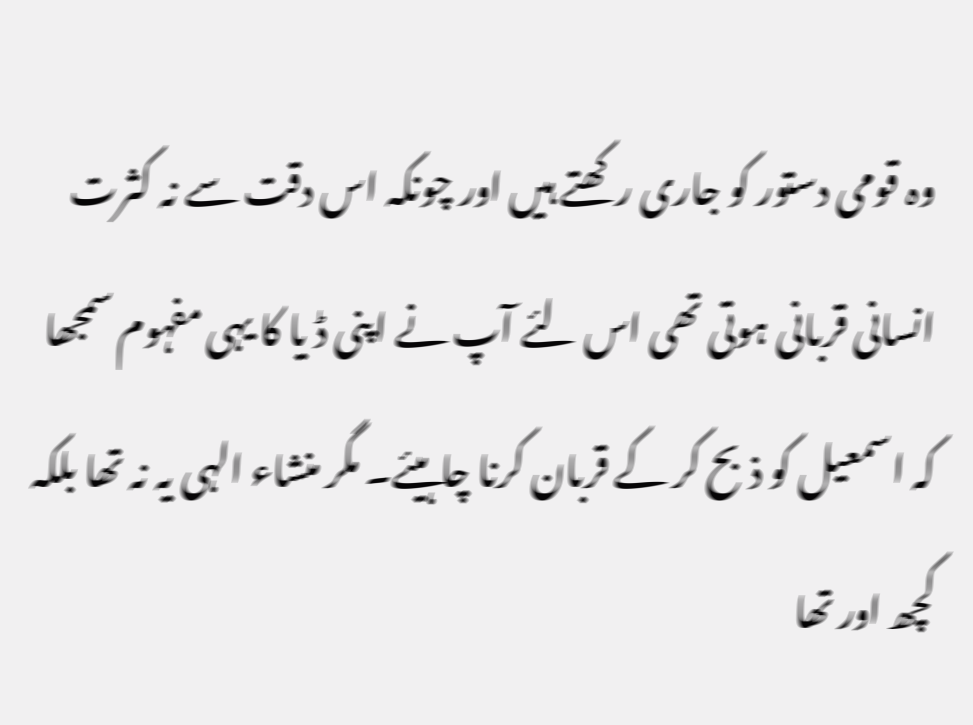وہ قومی دستور کو جاری رکھتے ہیں اور چونکہ اس دقت سے نہ کثرت انسانی قربانی ہوتی تھی اس لئے آپ نے اپنی ڈ یا کا یہی مفہوم سمجھا کہ اسمعیل کو ذبح کر کے قربان کرنا چاہیئے۔ مگر منشاء الہی یہ نہ تھا بلکہ کچھ اور تھا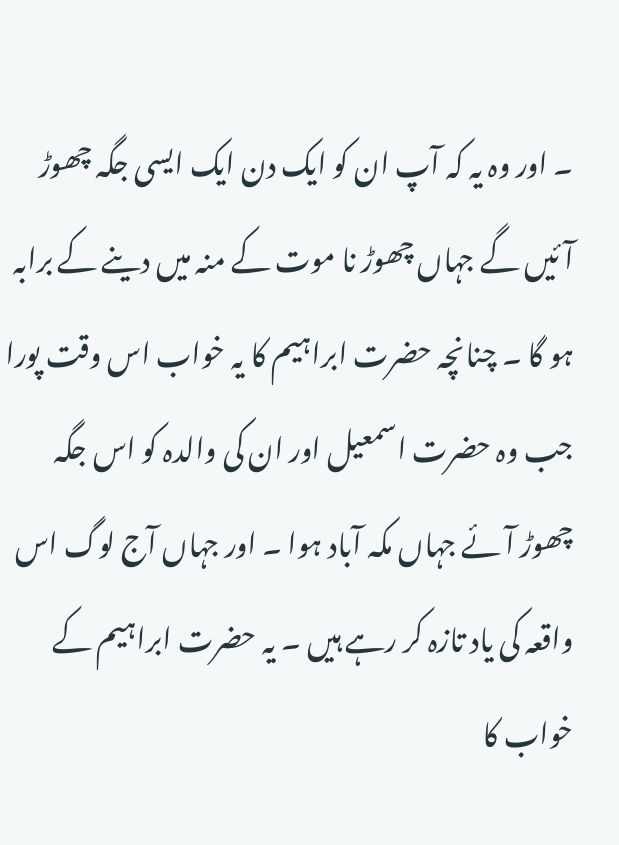۔ اور وہ یہ کہ آپ ان کو ایک دن ایک ایسی جگہ چھوڑ آئیں گے جہاں چھوڑ نا موت کے منہ میں دینے کے برابہ ہو گا ۔ چنانچہ حضرت ابراہیم کا یہ خواب اس وقت پورا جب وہ حضرت اسمعیل اور ان کی والدہ کو اس جگہ چھوڑ آئے جہاں مکہ آباد ہوا ۔ اور جہاں آج لوگ اس واقعہ کی یاد تازہ کر رہے ہیں ۔ یہ حضرت ابراہیم کے خواب کا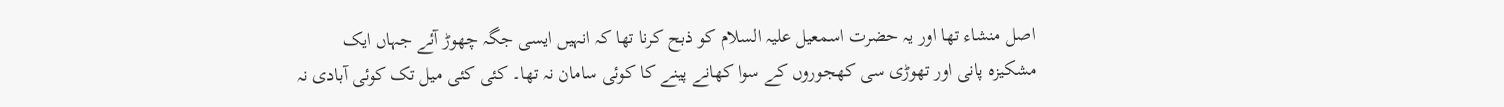اصل منشاء تھا اور یہ حضرت اسمعیل علیہ السلام کو ذبح کرنا تھا کہ انہیں ایسی جگہ چھوڑ آئے جہاں ایک مشکیزہ پانی اور تھوڑی سی کھجوروں کے سوا کھانے پینے کا کوئی سامان نہ تھا۔ کئی کئی میل تک کوئی آبادی نہ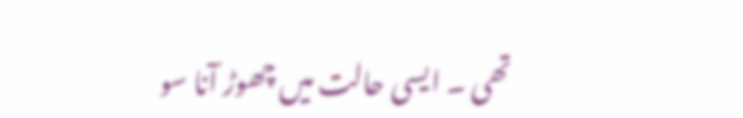تھی ۔ ایسی حالت میں چھوڑ آنا سو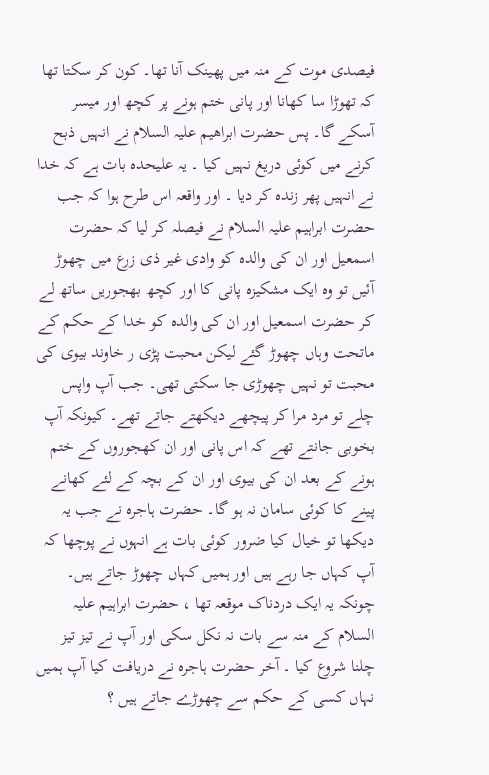فیصدی موت کے منہ میں پھینک آنا تھا۔ کون کر سکتا تھا کہ تھوڑا سا کھانا اور پانی ختم ہونے پر کچھ اور میسر آسکے گا۔ پس حضرت ابراهیم علیہ السلام نے انہیں ذبح کرنے میں کوئی دریغ نہیں کیا ۔ یہ علیحدہ بات ہے کہ خدا نے انہیں پھر زندہ کر دیا ۔ اور واقعہ اس طرح ہوا کہ جب حضرت ابراہیم علیہ السلام نے فیصلہ کر لیا کہ حضرت اسمعیل اور ان کی والدہ کو وادی غیر ذی زرع میں چھوڑ آئیں تو وہ ایک مشکیزہ پانی کا اور کچھ بھجوریں ساتھ لے کر حضرت اسمعیل اور ان کی والدہ کو خدا کے حکم کے ماتحت وہاں چھوڑ گئے لیکن محبت پڑی ر خاوند بیوی کی محبت تو نہیں چھوڑی جا سکتی تھی۔ جب آپ واپس چلے تو مرد مرا کر پیچھے دیکھتے جاتے تھے۔ کیونکہ آپ بخوبی جانتے تھے کہ اس پانی اور ان کھجوروں کے ختم ہونے کے بعد ان کی بیوی اور ان کے بچہ کے لئے کھانے پینے کا کوئی سامان نہ ہو گا۔ حضرت ہاجرہ نے جب یہ دیکھا تو خیال کیا ضرور کوئی بات ہے انہوں نے پوچھا کہ آپ کہاں جا رہے ہیں اور ہمیں کہاں چھوڑ جاتے ہیں۔ چونکہ یہ ایک دردناک موقعہ تھا ، حضرت ابراہیم علیہ السلام کے منہ سے بات نہ نکل سکی اور آپ نے تیز تیز چلنا شروع کیا ۔ آخر حضرت ہاجرہ نے دریافت کیا آپ ہمیں نہاں کسی کے حکم سے چھوڑے جاتے ہیں ؟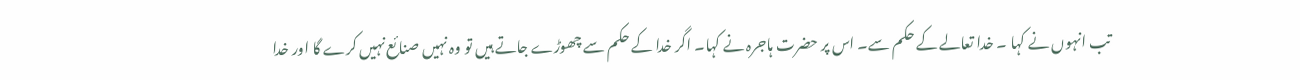تب انہوں نے کہا ۔ خدا تعالے کے حکم سے۔ اس پر حضرت ہاجرہ نے کہا۔ اگر خدا کے حکم سے چھوڑے جاتے ہیں تو وہ نہیں صنائع نہیں کرے گا اور خدا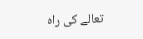تعالے کی راہ